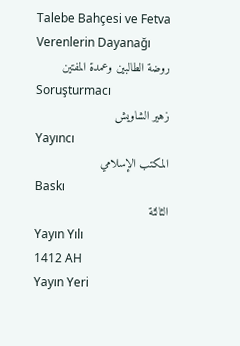Talebe Bahçesi ve Fetva Verenlerin Dayanağı
روضة الطالبين وعمدة المفتين
Soruşturmacı
زهير الشاويش
Yayıncı
المكتب الإسلامي
Baskı
الثالثة
Yayın Yılı
1412 AH
Yayın Yeri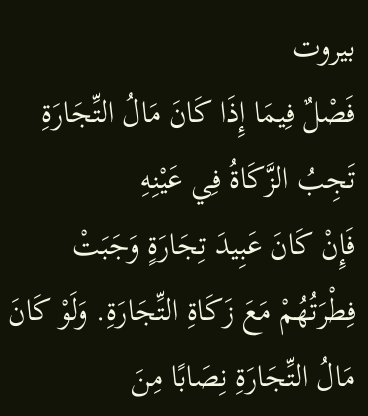بيروت
فَصْلٌ فِيمَا إِذَا كَانَ مَالُ التِّجَارَةِ تَجِبُ الزَّكَاةُ فِي عَيْنِهِ
فَإِنْ كَانَ عَبِيدَ تِجَارَةٍ وَجَبَتْ فِطْرَتُهُمْ مَعَ زَكَاةِ التِّجَارَةِ. وَلَوْ كَانَ مَالُ التِّجَارَةِ نِصَابًا مِنَ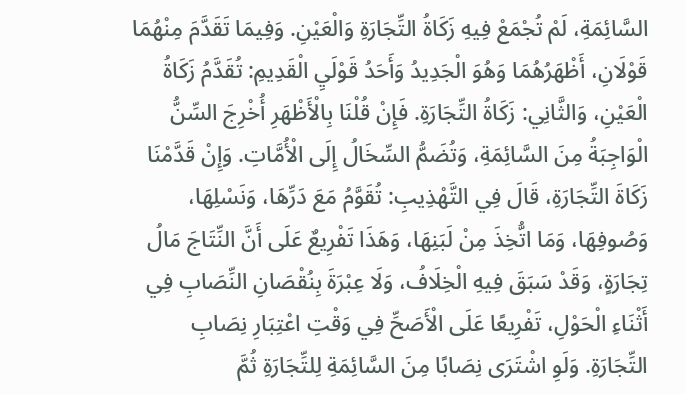السَّائِمَةِ، لَمْ تُجْمَعْ فِيهِ زَكَاةُ التِّجَارَةِ وَالْعَيْنِ. وَفِيمَا تَقَدَّمَ مِنْهُمَا قَوْلَانِ، أَظْهَرُهُمَا وَهُوَ الْجَدِيدُ وَأَحَدُ قَوْلَيِ الْقَدِيمِ: تُقَدَّمُ زَكَاةُ الْعَيْنِ، وَالثَّانِي: زَكَاةُ التِّجَارَةِ. فَإِنْ قُلْنَا بِالْأَظْهَرِ أُخْرِجَ السِّنُّ الْوَاجِبَةُ مِنَ السَّائِمَةِ، وَتُضَمُّ السِّخَالُ إِلَى الْأُمَّاتِ. وَإِنْ قَدَّمْنَا زَكَاةَ التِّجَارَةِ، قَالَ فِي التَّهْذِيبِ: تُقَوَّمُ مَعَ دَرِّهَا، وَنَسْلِهَا، وَصُوفِهَا، وَمَا اتُّخِذَ مِنْ لَبَنِهَا، وَهَذَا تَفْرِيعٌ عَلَى أَنَّ النِّتَاجَ مَالُ تِجَارَةٍ، وَقَدْ سَبَقَ فِيهِ الْخِلَافُ، وَلَا عِبْرَةَ بِنُقْصَانِ النِّصَابِ فِي أَثْنَاءِ الْحَوْلِ، تَفْرِيعًا عَلَى الْأَصَحِّ فِي وَقْتِ اعْتِبَارِ نِصَابِ التِّجَارَةِ. وَلَوِ اشْتَرَى نِصَابًا مِنَ السَّائِمَةِ لِلتِّجَارَةِ ثُمَّ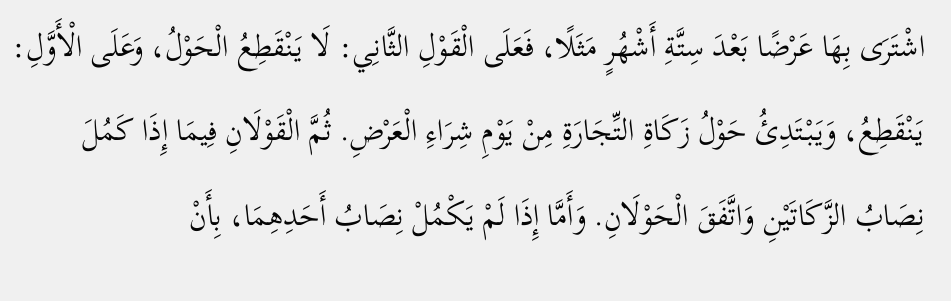اشْتَرَى بِهَا عَرْضًا بَعْدَ سِتَّةِ أَشْهُرٍ مَثَلًا، فَعَلَى الْقَوْلِ الثَّانِي: لَا يَنْقَطِعُ الْحَوْلُ، وَعَلَى الْأَوَّلِ: يَنْقَطِعُ، وَيَبْتَدِئُ حَوْلُ زَكَاةِ التِّجَارَةِ مِنْ يَوْمِ شِرَاءِ الْعَرْضِ. ثُمَّ الْقَوْلَانِ فِيمَا إِذَا كَمُلَ نِصَابُ الزَّكَاتَيْنِ وَاتَّفَقَ الْحَوْلَانِ. وَأَمَّا إِذَا لَمْ يَكْمُلْ نِصَابُ أَحَدِهِمَا، بِأَنْ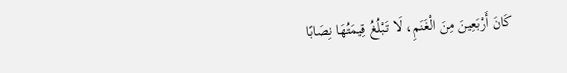كَانَ أَرْبَعِينَ مِنَ الْغَنَمِ، لَا تَبْلُغُ قِيمَتُهَا نِصَابًا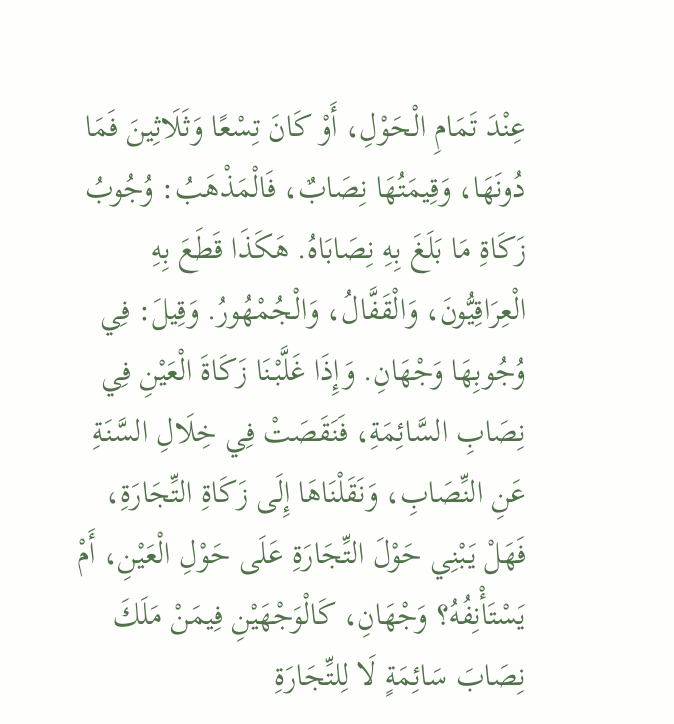عِنْدَ تَمَامِ الْحَوْلِ، أَوْ كَانَ تِسْعًا وَثَلَاثِينَ فَمَا دُونَهَا، وَقِيمَتُهَا نِصَابٌ، فَالْمَذْهَبُ: وُجُوبُ زَكَاةِ مَا بَلَغَ بِهِ نِصَابَاهُ. هَكَذَا قَطَعَ بِهِ الْعِرَاقِيُّونَ، وَالْقَفَّالُ، وَالْجُمْهُورُ. وَقِيلَ: فِي وُجُوبِهَا وَجْهَانِ. وَإِذَا غَلَّبْنَا زَكَاةَ الْعَيْنِ فِي نِصَابِ السَّائِمَةِ، فَنَقَصَتْ فِي خِلَالِ السَّنَةِ عَنِ النِّصَابِ، وَنَقَلْنَاهَا إِلَى زَكَاةِ التِّجَارَةِ، فَهَلْ يَبْنِي حَوْلَ التِّجَارَةِ عَلَى حَوْلِ الْعَيْنِ، أَمْ يَسْتَأْنِفُهُ؟ وَجْهَانِ، كَالْوَجْهَيْنِ فِيمَنْ مَلَكَ نِصَابَ سَائِمَةٍ لَا لِلتِّجَارَةِ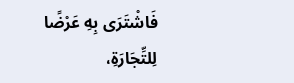فَاشْتَرَى بِهِ عَرْضًا لِلتِّجَارَةِ،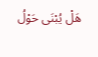هَلْ يُبْنَى حَوْلُ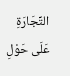التِّجَارَةِ عَلَى حَوْلِ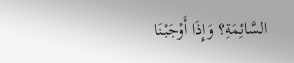السَّائِمَةِ؟ وَإِذَا أَوْجَبْنَا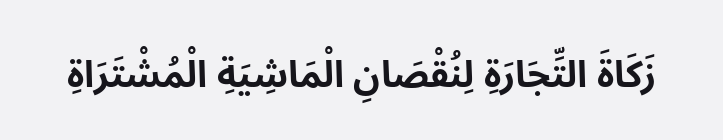زَكَاةَ التِّجَارَةِ لِنُقْصَانِ الْمَاشِيَةِ الْمُشْتَرَاةِ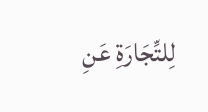لِلتِّجَارَةِ عَنِ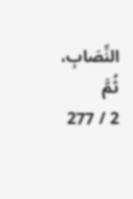النِّصَابِ، ثُمَّ
2 / 277